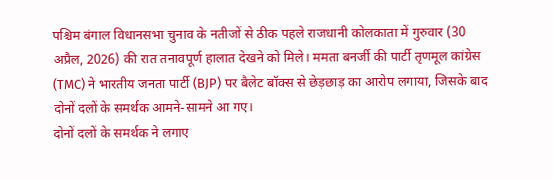पश्चिम बंगाल विधानसभा चुनाव के नतीजों से ठीक पहले राजधानी कोलकाता में गुरुवार (30 अप्रैल, 2026) की रात तनावपूर्ण हालात देखने को मिले। ममता बनर्जी की पार्टी तृणमूल कांग्रेस (TMC) ने भारतीय जनता पार्टी (BJP) पर बैलेट बॉक्स से छेड़छाड़ का आरोप लगाया, जिसके बाद दोनों दलों के समर्थक आमने-सामने आ गए।
दोनों दलों के समर्थक ने लगाए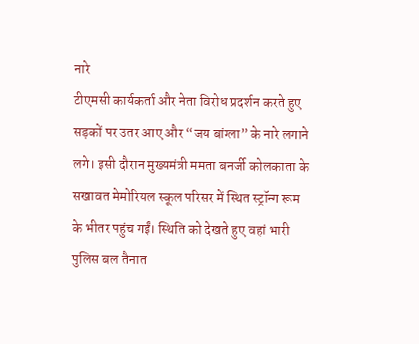नारे
टीएमसी कार्यकर्ता और नेता विरोध प्रदर्शन करते हुए सड़कों पर उतर आए और “जय बांग्ला” के नारे लगाने लगे। इसी दौरान मुख्यमंत्री ममता बनर्जी कोलकाता के सखावत मेमोरियल स्कूल परिसर में स्थित स्ट्रॉन्ग रूम के भीतर पहुंच गईं। स्थिति को देखते हुए वहां भारी पुलिस बल तैनात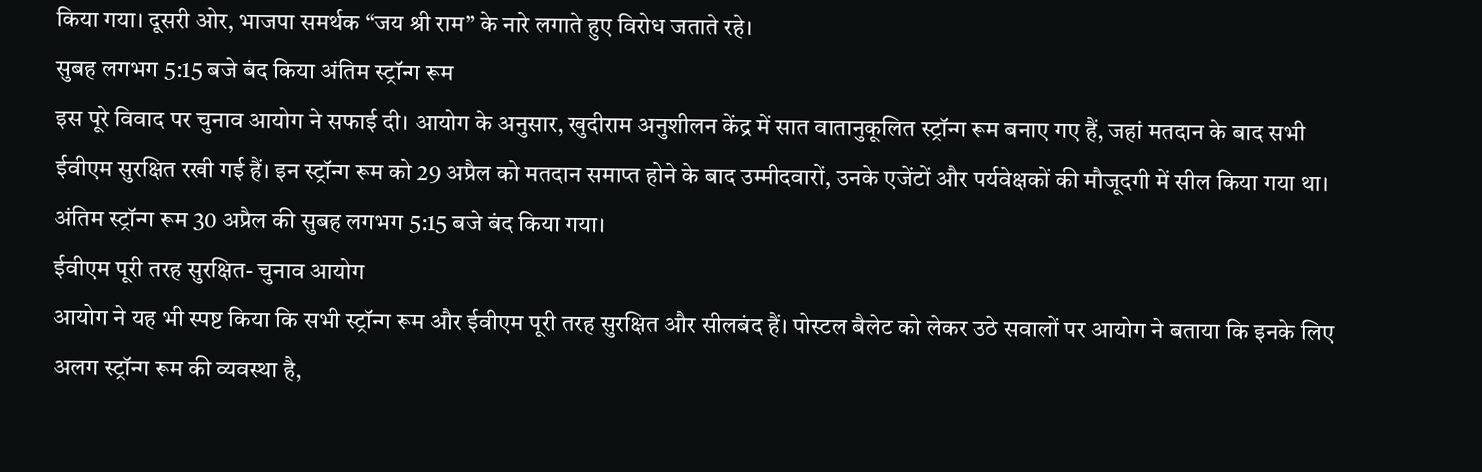किया गया। दूसरी ओर, भाजपा समर्थक “जय श्री राम” के नारे लगाते हुए विरोध जताते रहे।
सुबह लगभग 5:15 बजे बंद किया अंतिम स्ट्रॉन्ग रूम
इस पूरे विवाद पर चुनाव आयोग ने सफाई दी। आयोग के अनुसार, खुदीराम अनुशीलन केंद्र में सात वातानुकूलित स्ट्रॉन्ग रूम बनाए गए हैं, जहां मतदान के बाद सभी ईवीएम सुरक्षित रखी गई हैं। इन स्ट्रॉन्ग रूम को 29 अप्रैल को मतदान समाप्त होने के बाद उम्मीदवारों, उनके एजेंटों और पर्यवेक्षकों की मौजूदगी में सील किया गया था। अंतिम स्ट्रॉन्ग रूम 30 अप्रैल की सुबह लगभग 5:15 बजे बंद किया गया।
ईवीएम पूरी तरह सुरक्षित- चुनाव आयोग
आयोग ने यह भी स्पष्ट किया कि सभी स्ट्रॉन्ग रूम और ईवीएम पूरी तरह सुरक्षित और सीलबंद हैं। पोस्टल बैलेट को लेकर उठे सवालों पर आयोग ने बताया कि इनके लिए अलग स्ट्रॉन्ग रूम की व्यवस्था है,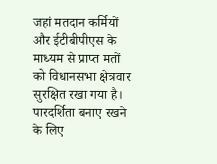जहां मतदान कर्मियों और ईटीबीपीएस के माध्यम से प्राप्त मतों को विधानसभा क्षेत्रवार सुरक्षित रखा गया है। पारदर्शिता बनाए रखने के लिए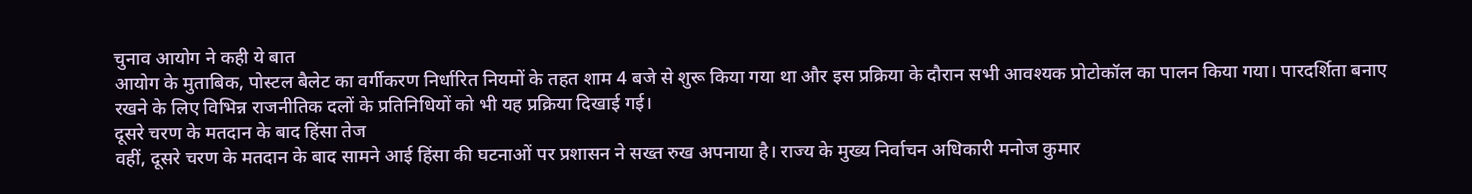चुनाव आयोग ने कही ये बात
आयोग के मुताबिक, पोस्टल बैलेट का वर्गीकरण निर्धारित नियमों के तहत शाम 4 बजे से शुरू किया गया था और इस प्रक्रिया के दौरान सभी आवश्यक प्रोटोकॉल का पालन किया गया। पारदर्शिता बनाए रखने के लिए विभिन्न राजनीतिक दलों के प्रतिनिधियों को भी यह प्रक्रिया दिखाई गई।
दूसरे चरण के मतदान के बाद हिंसा तेज
वहीं, दूसरे चरण के मतदान के बाद सामने आई हिंसा की घटनाओं पर प्रशासन ने सख्त रुख अपनाया है। राज्य के मुख्य निर्वाचन अधिकारी मनोज कुमार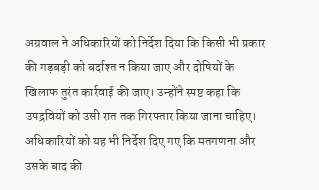अग्रवाल ने अधिकारियों को निर्देश दिया कि किसी भी प्रकार की गड़बड़ी को बर्दाश्त न किया जाए और दोषियों के खिलाफ तुरंत कार्रवाई की जाए। उन्होंने स्पष्ट कहा कि उपद्रवियों को उसी रात तक गिरफ्तार किया जाना चाहिए। अधिकारियों को यह भी निर्देश दिए गए कि मतगणना और उसके बाद की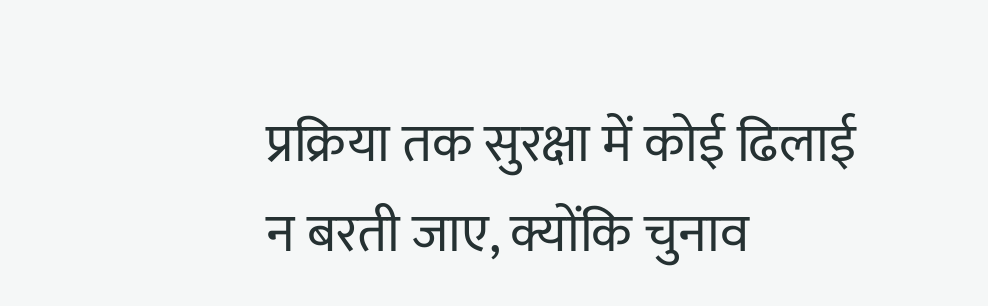प्रक्रिया तक सुरक्षा में कोई ढिलाई न बरती जाए, क्योंकि चुनाव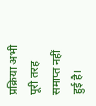प्रक्रिया अभी पूरी तरह समाप्त नहीं हुई है।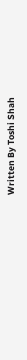Written By Toshi Shah